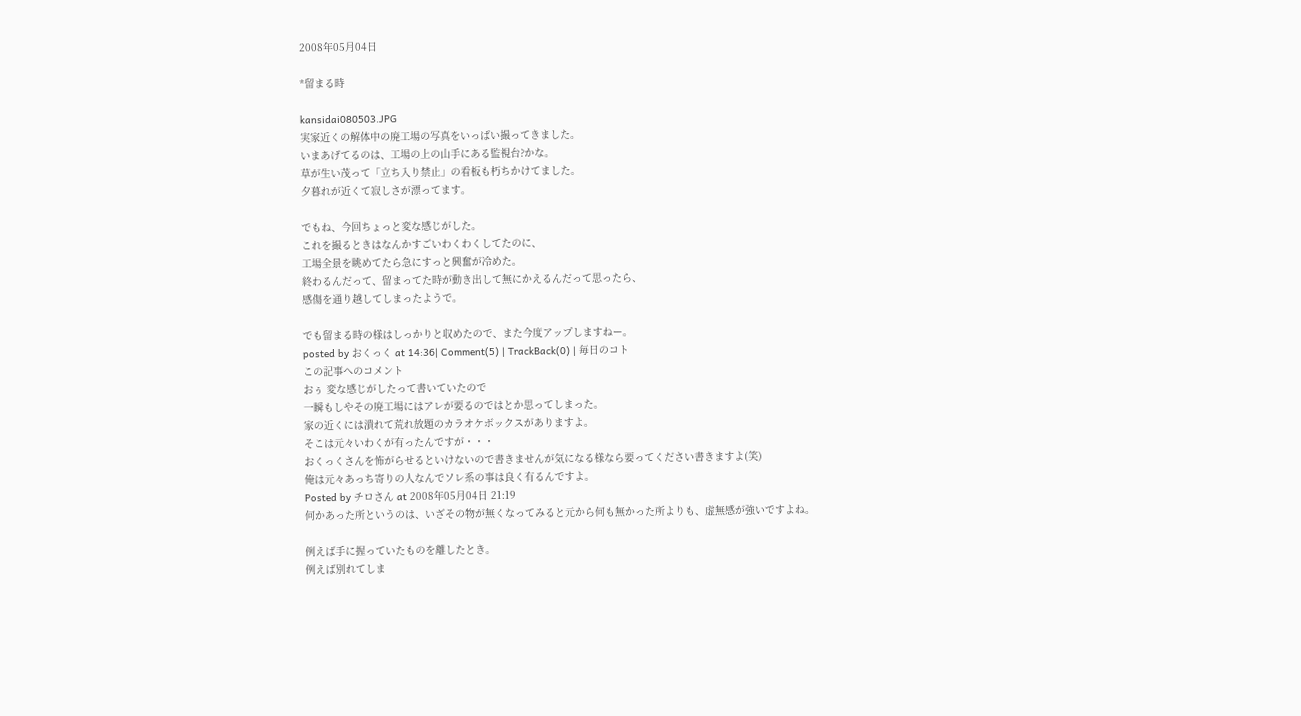2008年05月04日

*留まる時

kansidai080503.JPG
実家近くの解体中の廃工場の写真をいっぱい撮ってきました。
いまあげてるのは、工場の上の山手にある監視台?かな。
草が生い茂って「立ち入り禁止」の看板も朽ちかけてました。
夕暮れが近くて寂しさが漂ってます。

でもね、今回ちょっと変な感じがした。
これを撮るときはなんかすごいわくわくしてたのに、
工場全景を眺めてたら急にすっと興奮が冷めた。
終わるんだって、留まってた時が動き出して無にかえるんだって思ったら、
感傷を通り越してしまったようで。

でも留まる時の様はしっかりと収めたので、また今度アップしますねー。
posted by おくっく at 14:36| Comment(5) | TrackBack(0) | 毎日のコト
この記事へのコメント
おぅ 変な感じがしたって書いていたので
一瞬もしやその廃工場にはアレが要るのではとか思ってしまった。
家の近くには潰れて荒れ放題のカラオケボックスがありますよ。
そこは元々いわくが有ったんですが・・・
おくっくさんを怖がらせるといけないので書きませんが気になる様なら要ってください書きますよ(笑)
俺は元々あっち寄りの人なんでソレ系の事は良く有るんですよ。
Posted by チロさん at 2008年05月04日 21:19
何かあった所というのは、いざその物が無くなってみると元から何も無かった所よりも、虚無感が強いですよね。

例えば手に握っていたものを離したとき。
例えば別れてしま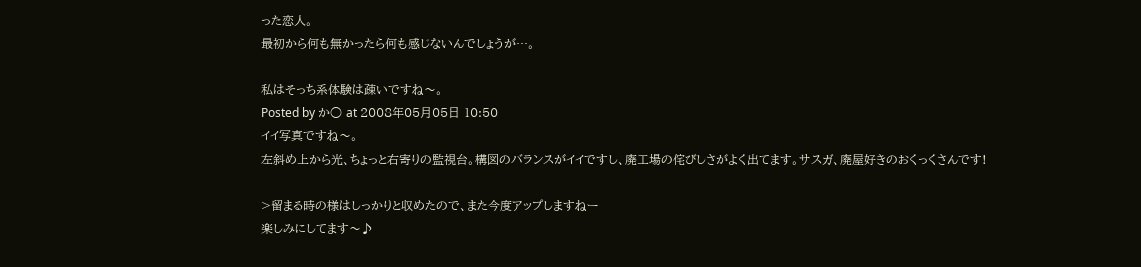った恋人。
最初から何も無かったら何も感じないんでしょうが…。

私はそっち系体験は疎いですね〜。
Posted by か○ at 2008年05月05日 10:50
イイ写真ですね〜。
左斜め上から光、ちょっと右寄りの監視台。構図のバランスがイイですし、廃工場の侘びしさがよく出てます。サスガ、廃屋好きのおくっくさんです!

>留まる時の様はしっかりと収めたので、また今度アップしますねー
楽しみにしてます〜♪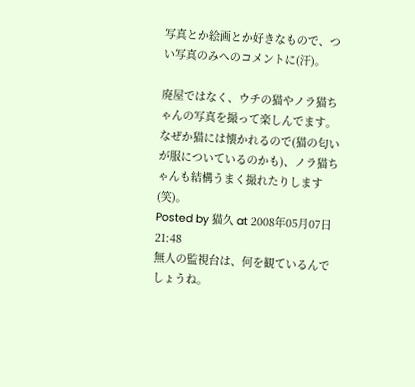写真とか絵画とか好きなもので、つい写真のみへのコメントに(汗)。

廃屋ではなく、ウチの猫やノラ猫ちゃんの写真を撮って楽しんでます。
なぜか猫には懐かれるので(猫の匂いが服についているのかも)、ノラ猫ちゃんも結構うまく撮れたりします(笑)。
Posted by 猫久 at 2008年05月07日 21:48
無人の監視台は、何を観ているんでしょうね。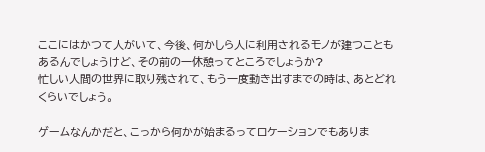ここにはかつて人がいて、今後、何かしら人に利用されるモノが建つこともあるんでしょうけど、その前の一休憩ってところでしょうか?
忙しい人間の世界に取り残されて、もう一度動き出すまでの時は、あとどれくらいでしょう。

ゲームなんかだと、こっから何かが始まるってロケーションでもありま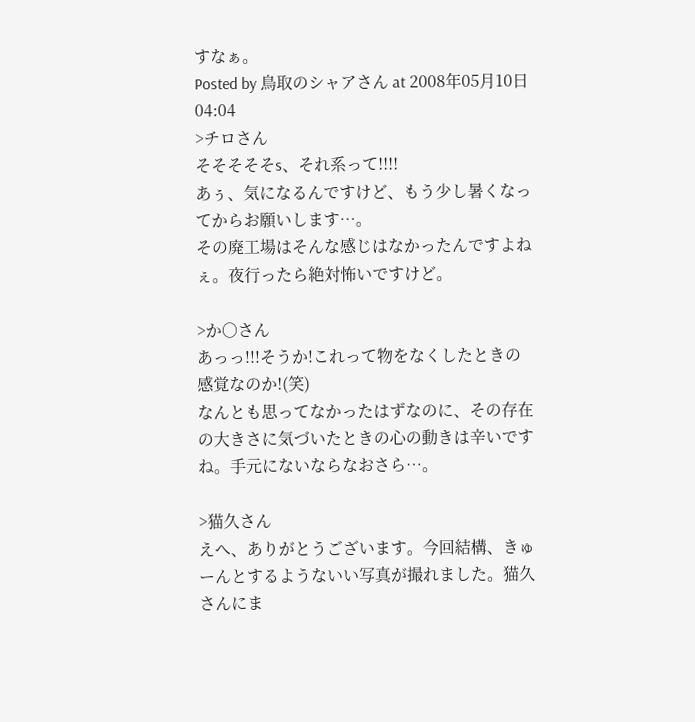すなぁ。
Posted by 鳥取のシャアさん at 2008年05月10日 04:04
>チロさん
そそそそそs、それ系って!!!!
あぅ、気になるんですけど、もう少し暑くなってからお願いします…。
その廃工場はそんな感じはなかったんですよねぇ。夜行ったら絶対怖いですけど。

>か○さん
あっっ!!!そうか!これって物をなくしたときの感覚なのか!(笑)
なんとも思ってなかったはずなのに、その存在の大きさに気づいたときの心の動きは辛いですね。手元にないならなおさら…。

>猫久さん
えへ、ありがとうございます。今回結構、きゅーんとするようないい写真が撮れました。猫久さんにま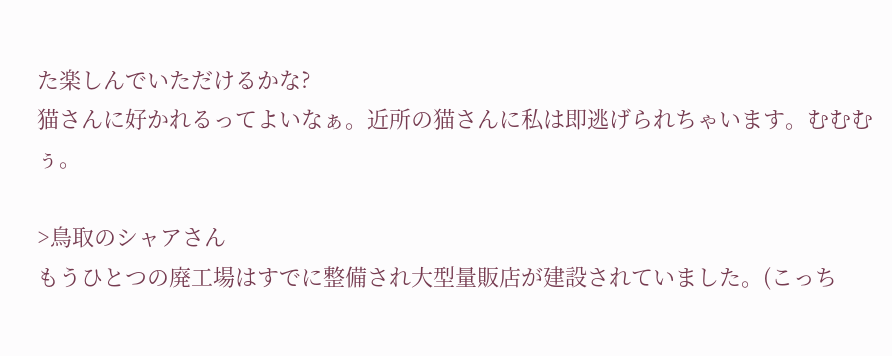た楽しんでいただけるかな?
猫さんに好かれるってよいなぁ。近所の猫さんに私は即逃げられちゃいます。むむむぅ。

>鳥取のシャアさん
もうひとつの廃工場はすでに整備され大型量販店が建設されていました。(こっち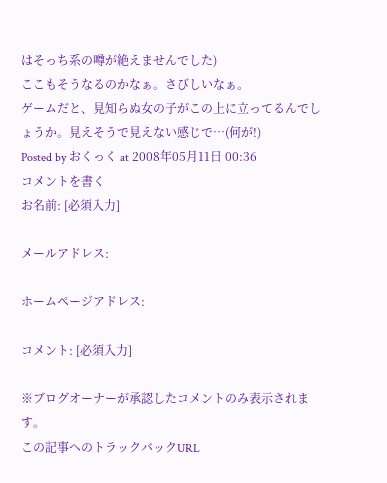はそっち系の噂が絶えませんでした)
ここもそうなるのかなぁ。さびしいなぁ。
ゲームだと、見知らぬ女の子がこの上に立ってるんでしょうか。見えそうで見えない感じで…(何が!)
Posted by おくっく at 2008年05月11日 00:36
コメントを書く
お名前: [必須入力]

メールアドレス:

ホームページアドレス:

コメント: [必須入力]

※ブログオーナーが承認したコメントのみ表示されます。
この記事へのトラックバックURL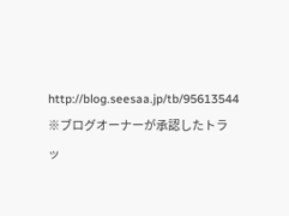http://blog.seesaa.jp/tb/95613544
※ブログオーナーが承認したトラッ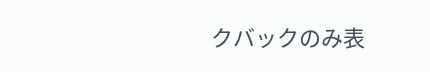クバックのみ表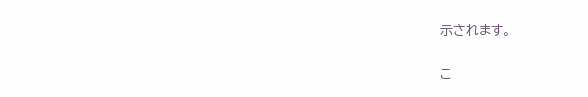示されます。

こ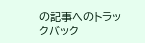の記事へのトラックバック